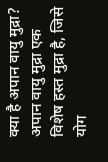क्या है अपान वायु मुद्रा?
अपान वायु मुद्रा एक विशेष हस्त मुद्रा है, जिसे योग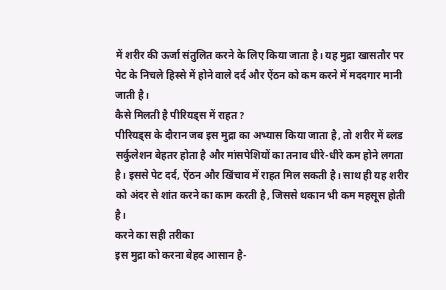में शरीर की ऊर्जा संतुलित करने के लिए किया जाता है। यह मुद्रा खासतौर पर पेट के निचले हिस्से में होने वाले दर्द और ऐंठन को कम करने में मददगार मानी जाती है।
कैसे मिलती है पीरियड्स में राहत?
पीरियड्स के दौरान जब इस मुद्रा का अभ्यास किया जाता है, तो शरीर में ब्लड सर्कुलेशन बेहतर होता है और मांसपेशियों का तनाव धीरे-धीरे कम होने लगता है। इससे पेट दर्द, ऐंठन और खिंचाव में राहत मिल सकती है। साथ ही यह शरीर को अंदर से शांत करने का काम करती है, जिससे थकान भी कम महसूस होती है।
करने का सही तरीका
इस मुद्रा को करना बेहद आसान है-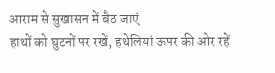आराम से सुखासन में बैठ जाएं
हाथों को घुटनों पर रखें, हथेलियां ऊपर की ओर रहें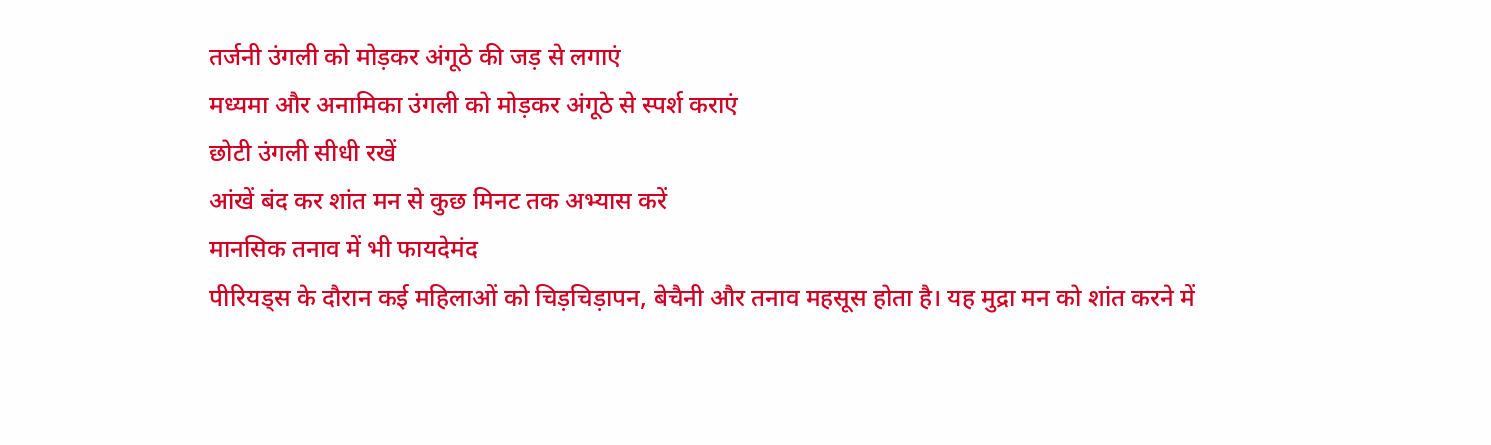तर्जनी उंगली को मोड़कर अंगूठे की जड़ से लगाएं
मध्यमा और अनामिका उंगली को मोड़कर अंगूठे से स्पर्श कराएं
छोटी उंगली सीधी रखें
आंखें बंद कर शांत मन से कुछ मिनट तक अभ्यास करें
मानसिक तनाव में भी फायदेमंद
पीरियड्स के दौरान कई महिलाओं को चिड़चिड़ापन, बेचैनी और तनाव महसूस होता है। यह मुद्रा मन को शांत करने में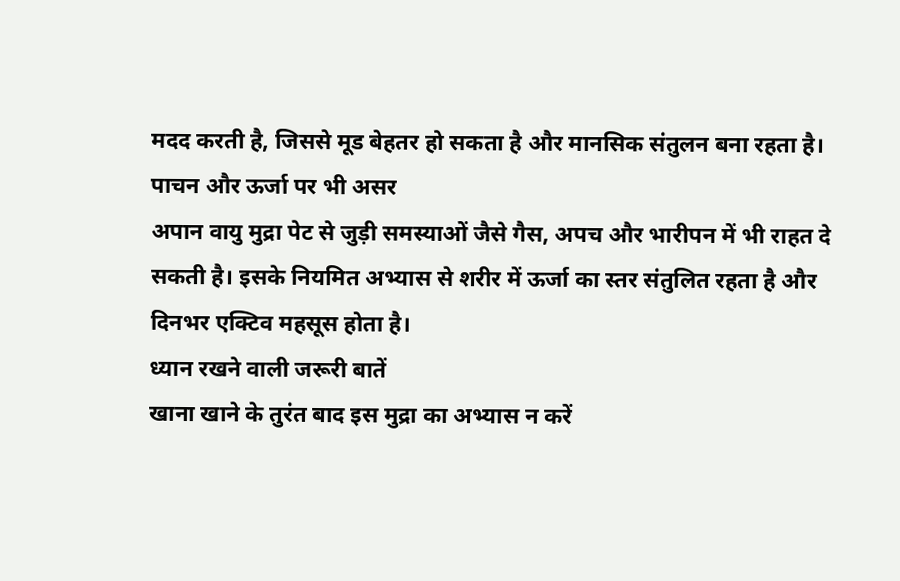मदद करती है, जिससे मूड बेहतर हो सकता है और मानसिक संतुलन बना रहता है।
पाचन और ऊर्जा पर भी असर
अपान वायु मुद्रा पेट से जुड़ी समस्याओं जैसे गैस, अपच और भारीपन में भी राहत दे सकती है। इसके नियमित अभ्यास से शरीर में ऊर्जा का स्तर संतुलित रहता है और दिनभर एक्टिव महसूस होता है।
ध्यान रखने वाली जरूरी बातें
खाना खाने के तुरंत बाद इस मुद्रा का अभ्यास न करें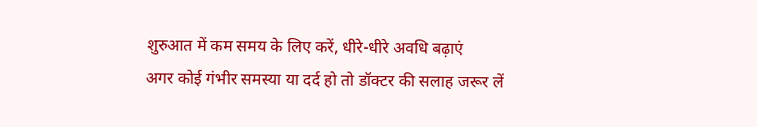शुरुआत में कम समय के लिए करें, धीरे-धीरे अवधि बढ़ाएं
अगर कोई गंभीर समस्या या दर्द हो तो डॉक्टर की सलाह जरूर लें